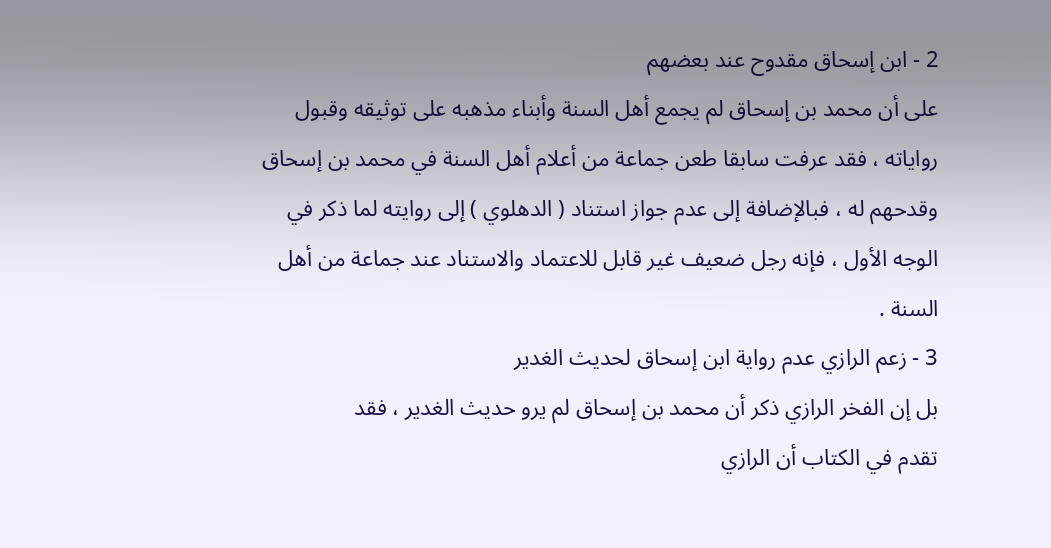2 - ابن إسحاق مقدوح عند بعضهم
على أن محمد بن إسحاق لم يجمع أهل السنة وأبناء مذهبه على توثيقه وقبول
رواياته ، فقد عرفت سابقا طعن جماعة من أعلام أهل السنة في محمد بن إسحاق
وقدحهم له ، فبالإضافة إلى عدم جواز استناد ( الدهلوي ) إلى روايته لما ذكر في
الوجه الأول ، فإنه رجل ضعيف غير قابل للاعتماد والاستناد عند جماعة من أهل
السنة .
3 - زعم الرازي عدم رواية ابن إسحاق لحديث الغدير
بل إن الفخر الرازي ذكر أن محمد بن إسحاق لم يرو حديث الغدير ، فقد
تقدم في الكتاب أن الرازي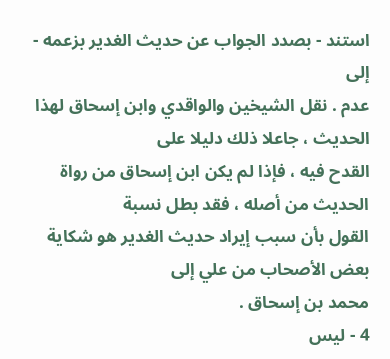استند - بصدد الجواب عن حديث الغدير بزعمه - إلى
عدم . نقل الشيخين والواقدي وابن إسحاق لهذا الحديث ، جاعلا ذلك دليلا على
القدح فيه ، فإذا لم يكن ابن إسحاق من رواة الحديث من أصله ، فقد بطل نسبة
القول بأن سبب إيراد حديث الغدير هو شكاية بعض الأصحاب من علي إلى
محمد بن إسحاق .
4 - ليس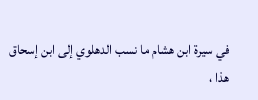في سيرة ابن هشام ما نسب الدهلوي إلى ابن إسحاق
هذا ،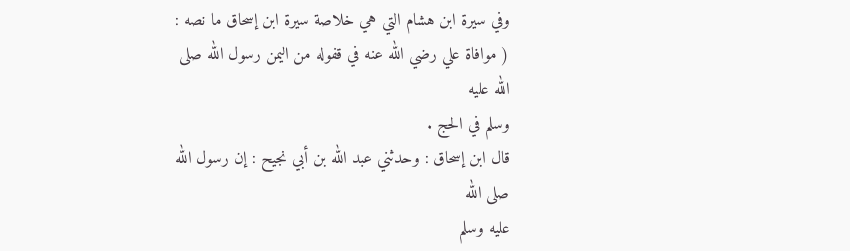وفي سيرة ابن هشام التي هي خلاصة سيرة ابن إسحاق ما نصه :
( موافاة علي رضي الله عنه في قفوله من اليمن رسول الله صلى الله عليه
وسلم في الحج .
قال ابن إسحاق : وحدثني عبد الله بن أبي نجيح : إن رسول الله صلى الله
عليه وسلم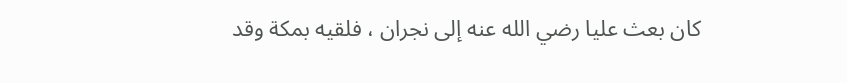كان بعث عليا رضي الله عنه إلى نجران ، فلقيه بمكة وقد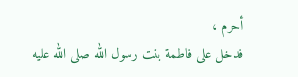أحرم ،
فدخل على فاطمة بنت رسول الله صلى الله عليه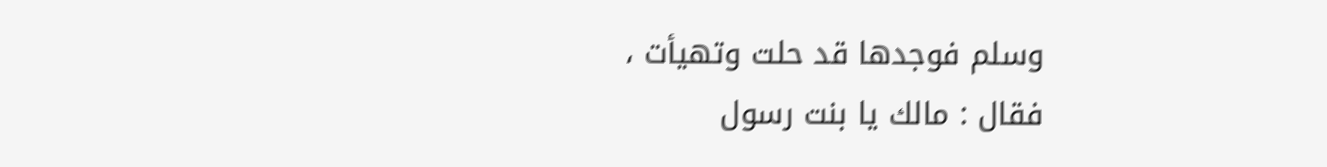وسلم فوجدها قد حلت وتهيأت ،
فقال : مالك يا بنت رسول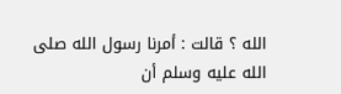الله ؟ قالت : أمرنا رسول الله صلى الله عليه وسلم أن